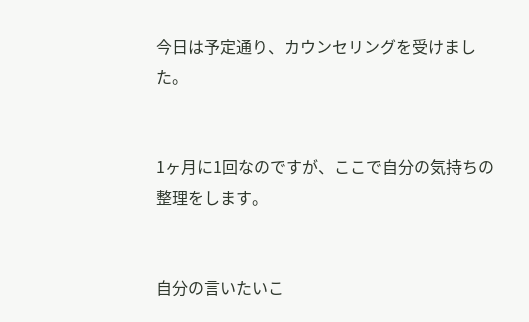今日は予定通り、カウンセリングを受けました。


1ヶ月に1回なのですが、ここで自分の気持ちの整理をします。


自分の言いたいこ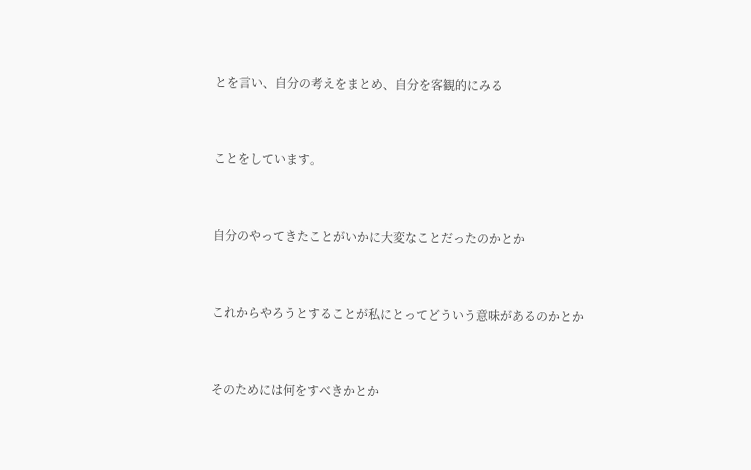とを言い、自分の考えをまとめ、自分を客観的にみる


ことをしています。


自分のやってきたことがいかに大変なことだったのかとか


これからやろうとすることが私にとってどういう意味があるのかとか


そのためには何をすべきかとか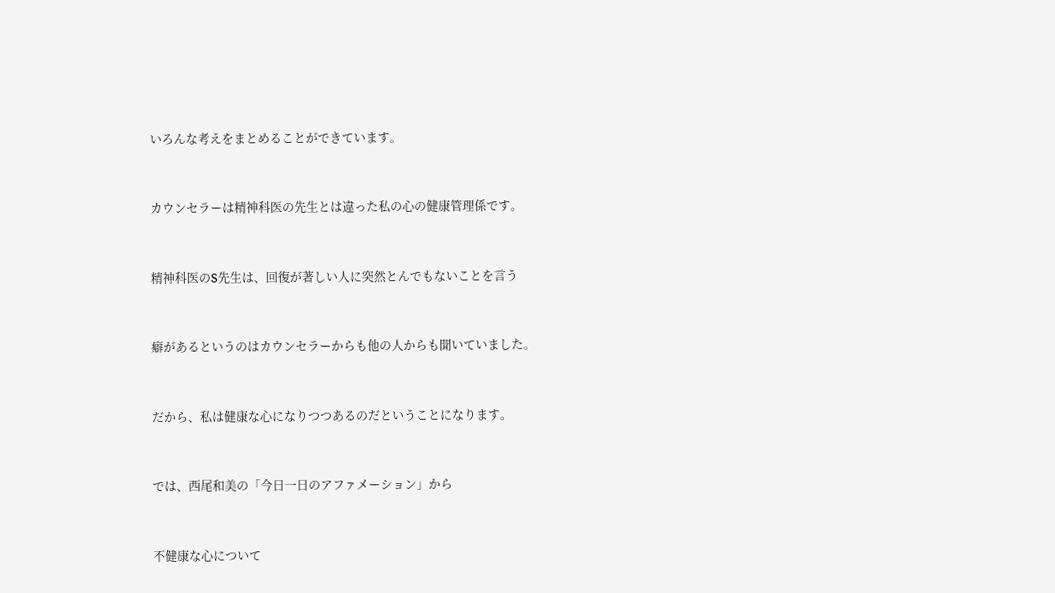いろんな考えをまとめることができています。


カウンセラーは精神科医の先生とは違った私の心の健康管理係です。


精神科医のS先生は、回復が著しい人に突然とんでもないことを言う


癖があるというのはカウンセラーからも他の人からも聞いていました。


だから、私は健康な心になりつつあるのだということになります。


では、西尾和美の「今日一日のアファメーション」から


不健康な心について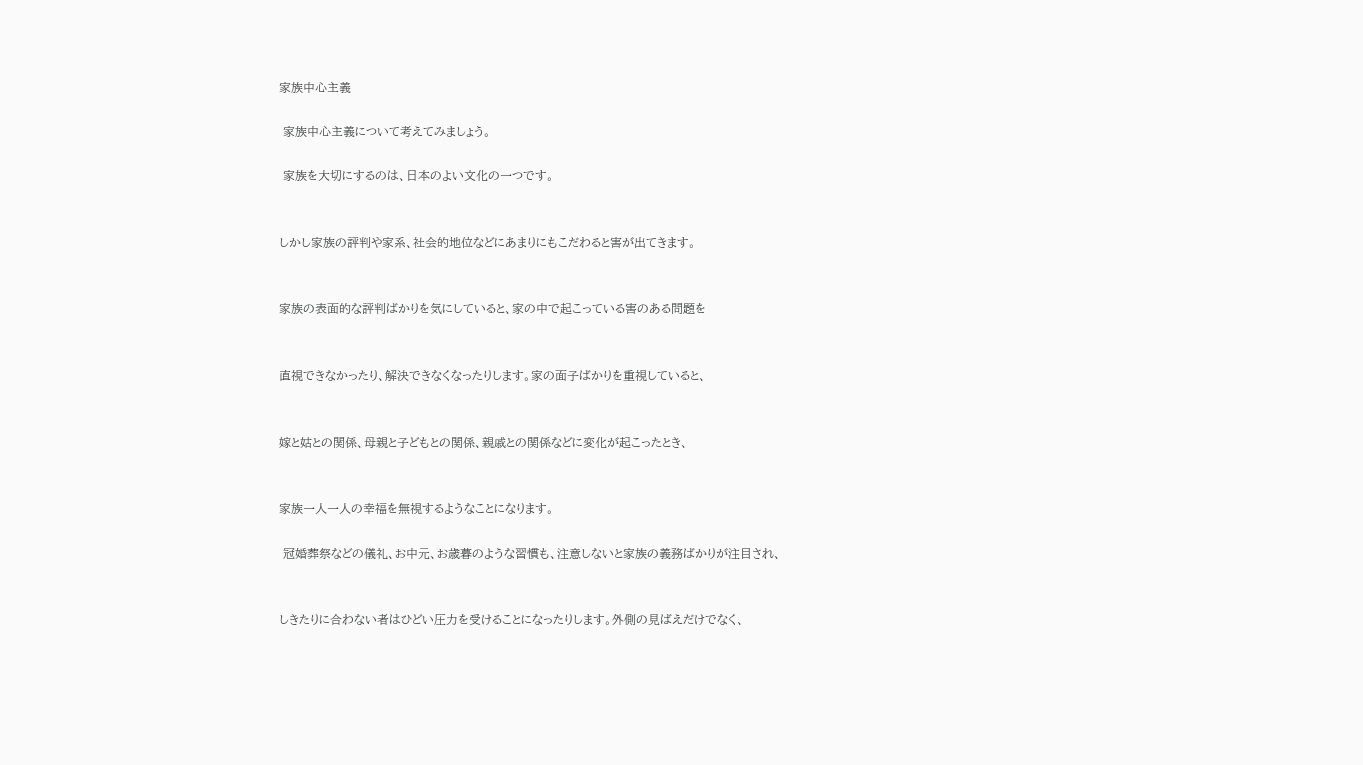家族中心主義

 家族中心主義について考えてみましょう。

 家族を大切にするのは、日本のよい文化の一つです。


しかし家族の評判や家系、社会的地位などにあまりにもこだわると害が出てきます。


家族の表面的な評判ばかりを気にしていると、家の中で起こっている害のある問題を


直視できなかったり、解決できなくなったりします。家の面子ばかりを重視していると、


嫁と姑との関係、母親と子どもとの関係、親戚との関係などに変化が起こったとき、


家族一人一人の幸福を無視するようなことになります。

 冠婚葬祭などの儀礼、お中元、お歳暮のような習慣も、注意しないと家族の義務ばかりが注目され、


しきたりに合わない者はひどい圧力を受けることになったりします。外側の見ばえだけでなく、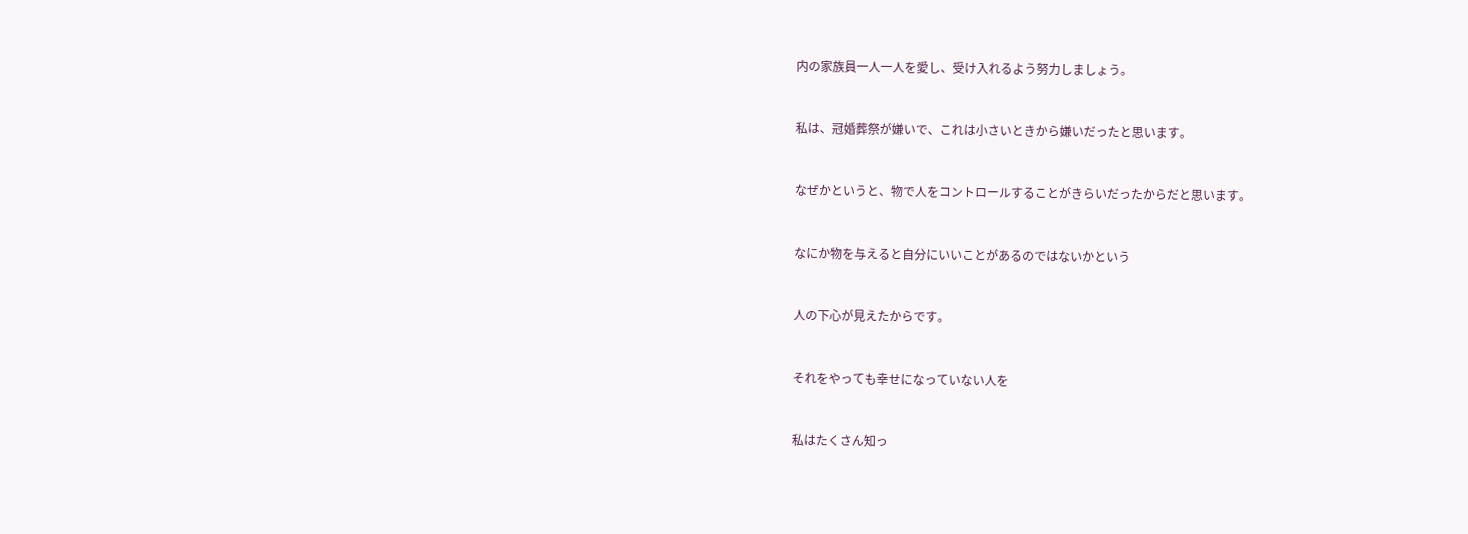内の家族員一人一人を愛し、受け入れるよう努力しましょう。


私は、冠婚葬祭が嫌いで、これは小さいときから嫌いだったと思います。


なぜかというと、物で人をコントロールすることがきらいだったからだと思います。


なにか物を与えると自分にいいことがあるのではないかという


人の下心が見えたからです。


それをやっても幸せになっていない人を


私はたくさん知っ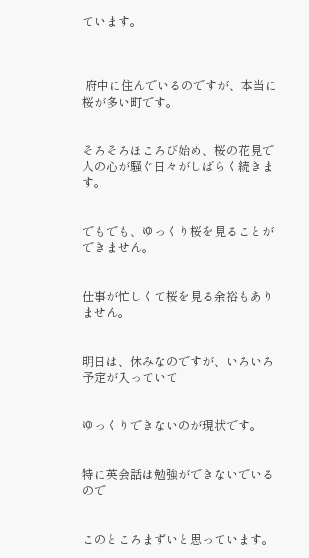ています。



 府中に住んでいるのですが、本当に桜が多い町です。


そろそろほころび始め、桜の花見で人の心が騒ぐ日々がしばらく続きます。


でもでも、ゆっくり桜を見ることができません。


仕事が忙しくて桜を見る余裕もありません。


明日は、休みなのですが、いろいろ予定が入っていて


ゆっくりできないのが現状です。


特に英会話は勉強ができないでいるので


このところまずいと思っています。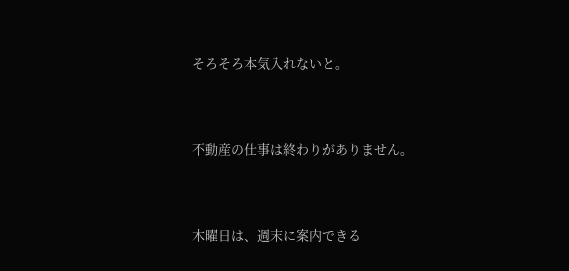そろそろ本気入れないと。


不動産の仕事は終わりがありません。


木曜日は、週末に案内できる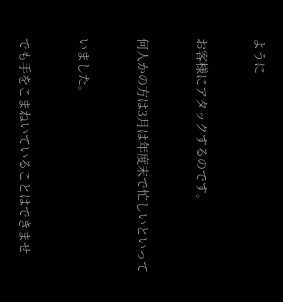ように


お客様にアタックするのです。


何人かの方は3月は年度末で忙しいといって


いました。


でも手をこまねいていることはできませ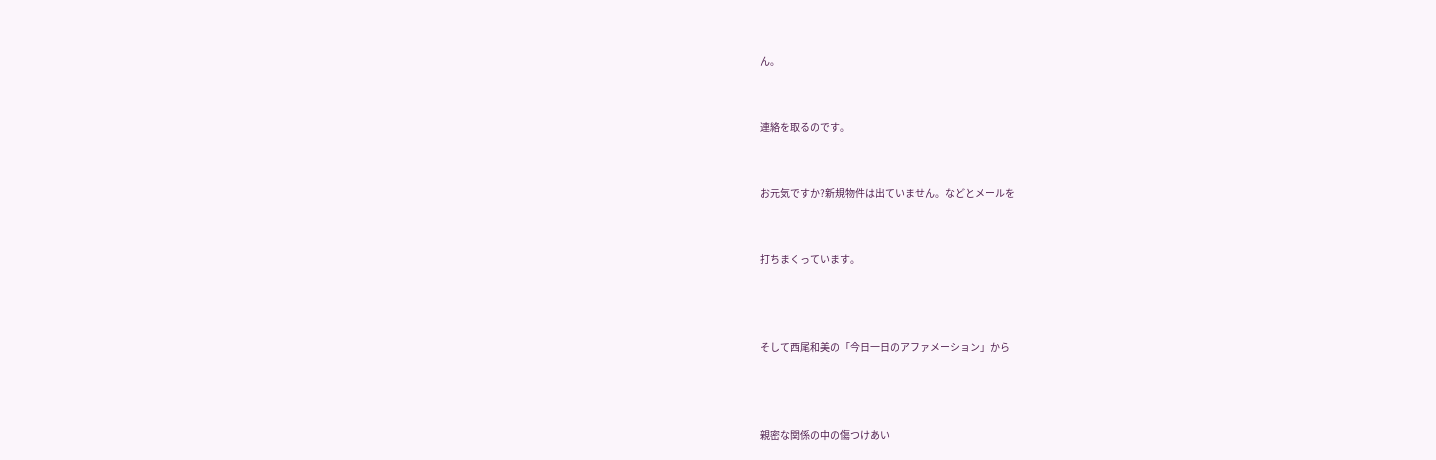ん。


連絡を取るのです。


お元気ですか?新規物件は出ていません。などとメールを


打ちまくっています。



そして西尾和美の「今日一日のアファメーション」から



親密な関係の中の傷つけあい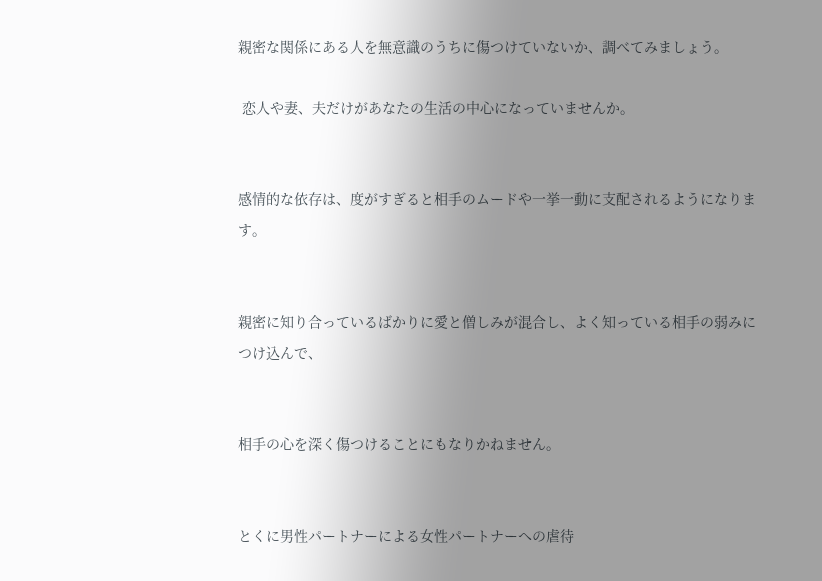親密な関係にある人を無意識のうちに傷つけていないか、調べてみましょう。

 恋人や妻、夫だけがあなたの生活の中心になっていませんか。


感情的な依存は、度がすぎると相手のムードや一挙一動に支配されるようになります。


親密に知り合っているばかりに愛と僧しみが混合し、よく知っている相手の弱みにつけ込んで、


相手の心を深く傷つけることにもなりかねません。


とくに男性パートナーによる女性パートナーへの虐待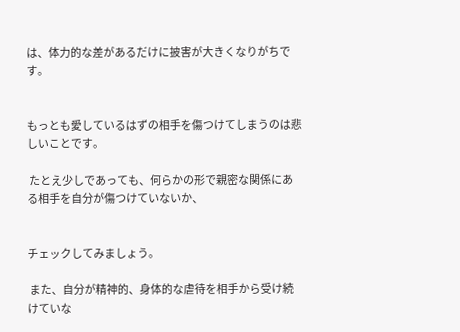は、体力的な差があるだけに披害が大きくなりがちです。


もっとも愛しているはずの相手を傷つけてしまうのは悲しいことです。

 たとえ少しであっても、何らかの形で親密な関係にある相手を自分が傷つけていないか、


チェックしてみましょう。

 また、自分が精神的、身体的な虐待を相手から受け続けていな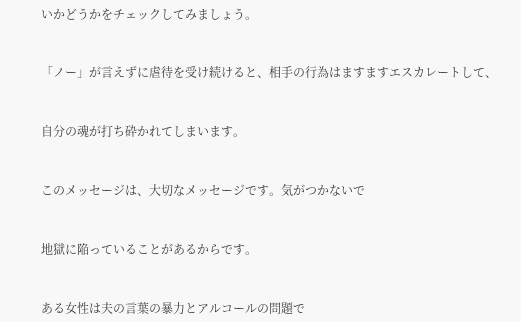いかどうかをチェックしてみましょう。


「ノー」が言えずに虐待を受け続けると、相手の行為はますますエスカレートして、


自分の魂が打ち砕かれてしまいます。


このメッセージは、大切なメッセージです。気がつかないで


地獄に陥っていることがあるからです。


ある女性は夫の言葉の暴力とアルコールの問題で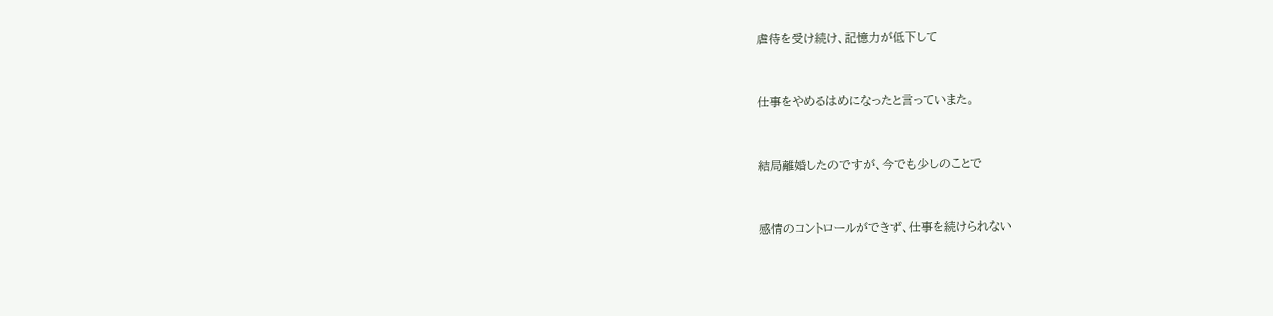虐待を受け続け、記憶力が低下して


仕事をやめるはめになったと言っていまた。


結局離婚したのですが、今でも少しのことで


感情のコントロールができず、仕事を続けられない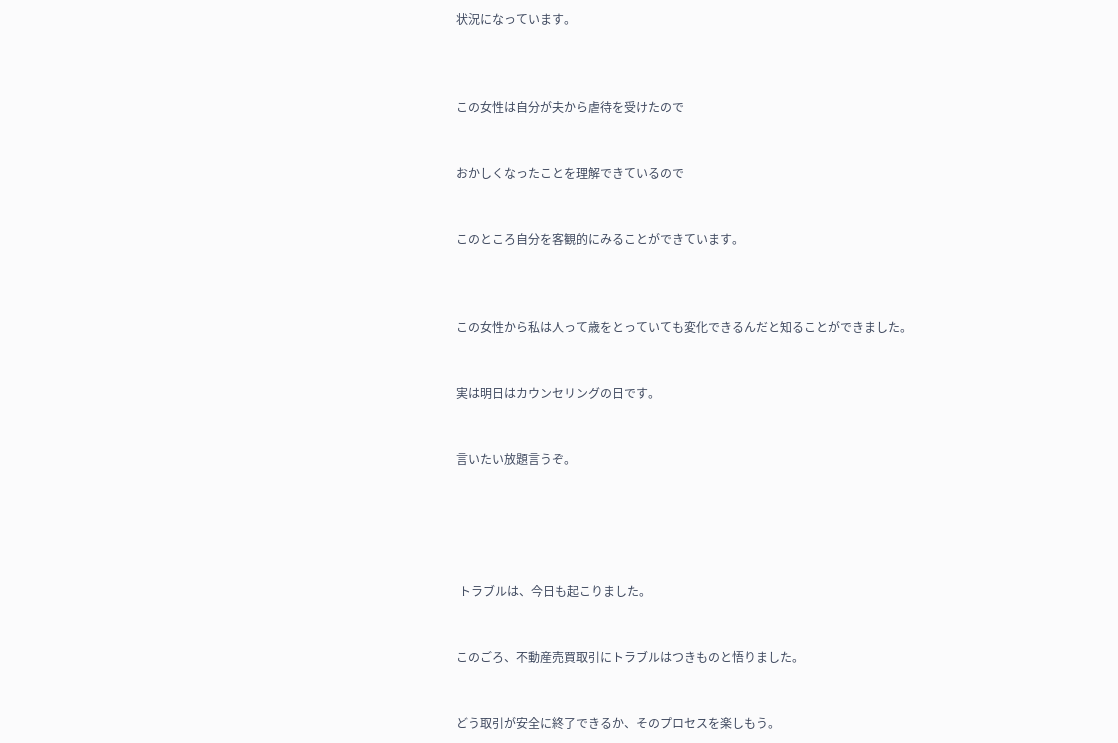状況になっています。



この女性は自分が夫から虐待を受けたので


おかしくなったことを理解できているので


このところ自分を客観的にみることができています。



この女性から私は人って歳をとっていても変化できるんだと知ることができました。


実は明日はカウンセリングの日です。


言いたい放題言うぞ。





 トラブルは、今日も起こりました。


このごろ、不動産売買取引にトラブルはつきものと悟りました。


どう取引が安全に終了できるか、そのプロセスを楽しもう。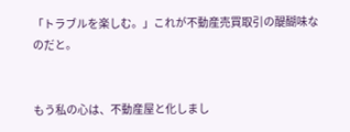「トラブルを楽しむ。」これが不動産売買取引の醍醐味なのだと。


もう私の心は、不動産屋と化しまし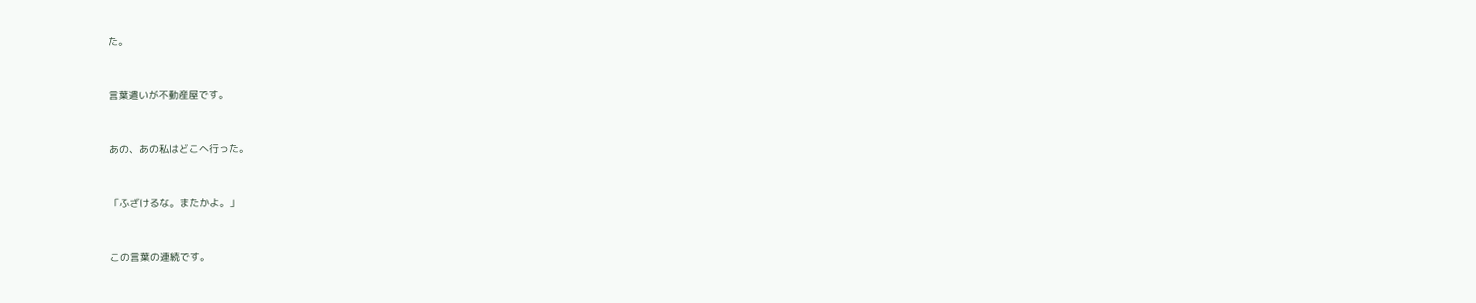た。


言葉遣いが不動産屋です。


あの、あの私はどこへ行った。


「ふざけるな。またかよ。」


この言葉の連続です。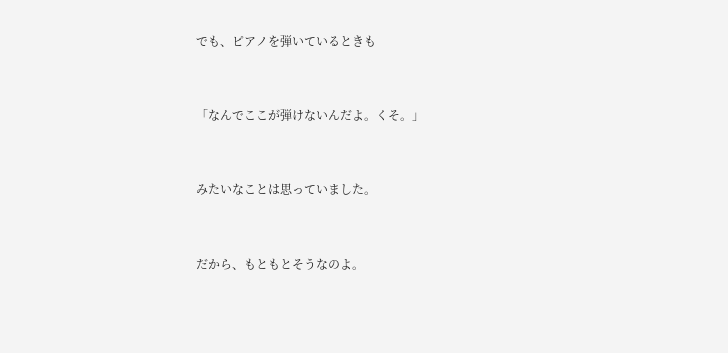でも、ピアノを弾いているときも


「なんでここが弾けないんだよ。くそ。」


みたいなことは思っていました。


だから、もともとそうなのよ。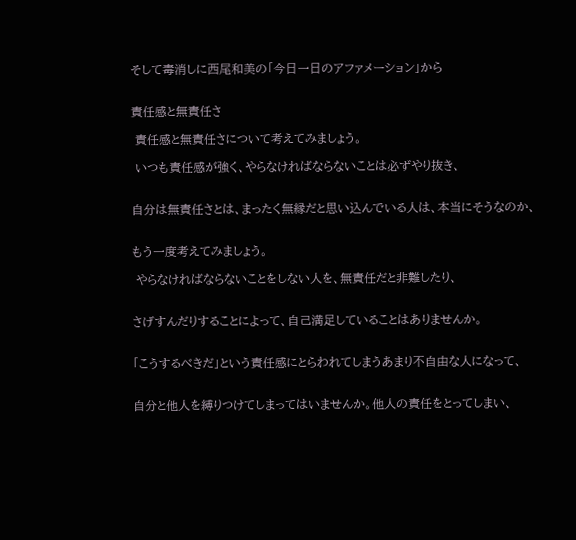そして毒消しに西尾和美の「今日一日のアファメーション」から


責任感と無責任さ

 責任感と無責任さについて考えてみましょう。

 いつも責任感が強く、やらなければならないことは必ずやり抜き、


自分は無責任さとは、まったく無縁だと思い込んでいる人は、本当にそうなのか、


もう一度考えてみましょう。

 やらなければならないことをしない人を、無責任だと非難したり、


さげすんだりすることによって、自己満足していることはありませんか。


「こうするべきだ」という責任感にとらわれてしまうあまり不自由な人になって、


自分と他人を縛りつけてしまってはいませんか。他人の責任をとってしまい、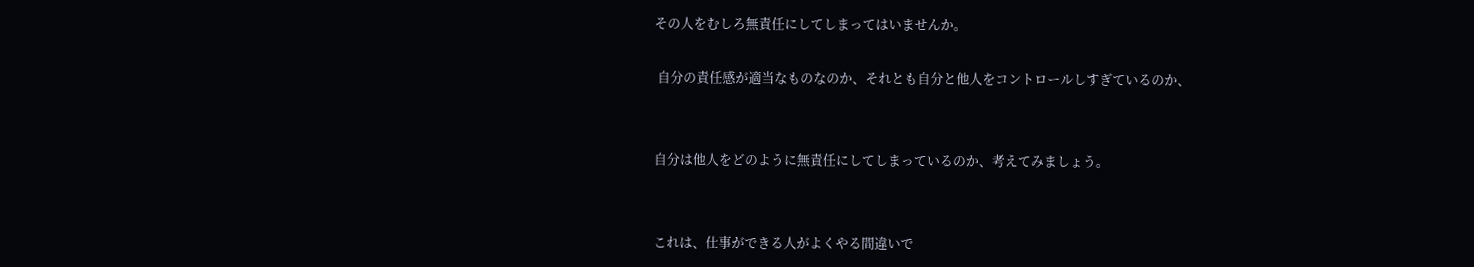その人をむしろ無責任にしてしまってはいませんか。

 自分の責任感が適当なものなのか、それとも自分と他人をコントロールしすぎているのか、


自分は他人をどのように無責任にしてしまっているのか、考えてみましょう。


これは、仕事ができる人がよくやる間違いで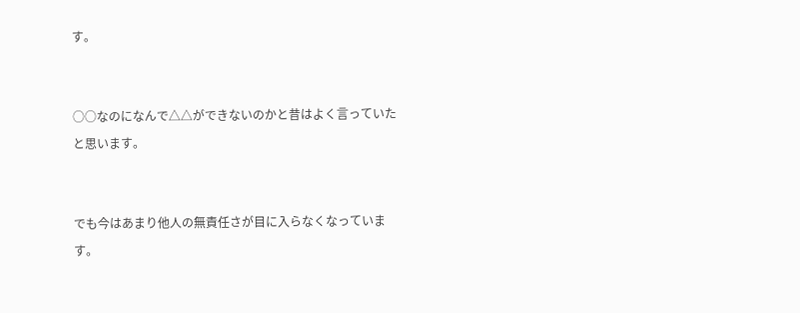す。


○○なのになんで△△ができないのかと昔はよく言っていたと思います。


でも今はあまり他人の無責任さが目に入らなくなっています。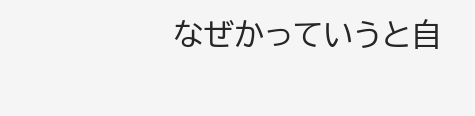なぜかっていうと自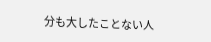分も大したことない人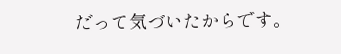だって気づいたからです。